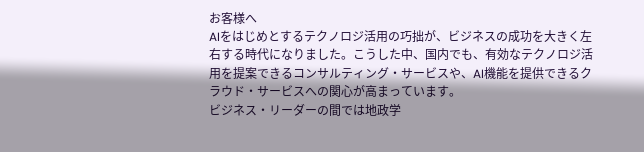お客様へ
AIをはじめとするテクノロジ活用の巧拙が、ビジネスの成功を大きく左右する時代になりました。こうした中、国内でも、有効なテクノロジ活用を提案できるコンサルティング・サービスや、AI機能を提供できるクラウド・サービスへの関心が高まっています。
ビジネス・リーダーの間では地政学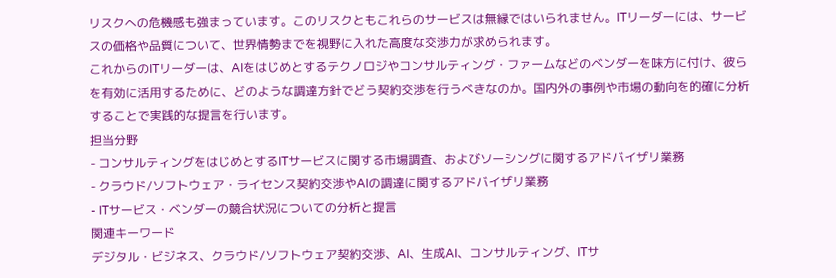リスクへの危機感も強まっています。このリスクともこれらのサービスは無縁ではいられません。ITリーダーには、サービスの価格や品質について、世界情勢までを視野に入れた高度な交渉力が求められます。
これからのITリーダーは、AIをはじめとするテクノロジやコンサルティング・ファームなどのベンダーを味方に付け、彼らを有効に活用するために、どのような調達方針でどう契約交渉を行うべきなのか。国内外の事例や市場の動向を的確に分析することで実践的な提言を行います。
担当分野
- コンサルティングをはじめとするITサービスに関する市場調査、およびソーシングに関するアドバイザリ業務
- クラウド/ソフトウェア・ライセンス契約交渉やAIの調達に関するアドバイザリ業務
- ITサービス・ベンダーの競合状況についての分析と提言
関連キーワード
デジタル・ビジネス、クラウド/ソフトウェア契約交渉、AI、生成AI、コンサルティング、ITサ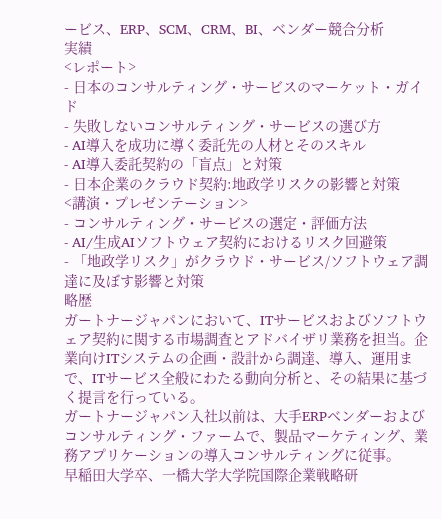ービス、ERP、SCM、CRM、BI、ベンダー競合分析
実績
<レポート>
- 日本のコンサルティング・サービスのマーケット・ガイド
- 失敗しないコンサルティング・サービスの選び方
- AI導入を成功に導く委託先の人材とそのスキル
- AI導入委託契約の「盲点」と対策
- 日本企業のクラウド契約:地政学リスクの影響と対策
<講演・プレゼンテーション>
- コンサルティング・サービスの選定・評価方法
- AI/生成AIソフトウェア契約におけるリスク回避策
- 「地政学リスク」がクラウド・サービス/ソフトウェア調達に及ぼす影響と対策
略歴
ガートナージャパンにおいて、ITサービスおよびソフトウェア契約に関する市場調査とアドバイザリ業務を担当。企業向けITシステムの企画・設計から調達、導入、運用まで、ITサービス全般にわたる動向分析と、その結果に基づく提言を行っている。
ガートナージャパン入社以前は、大手ERPベンダーおよびコンサルティング・ファームで、製品マーケティング、業務アプリケーションの導入コンサルティングに従事。
早稲田大学卒、一橋大学大学院国際企業戦略研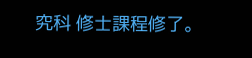究科 修士課程修了。